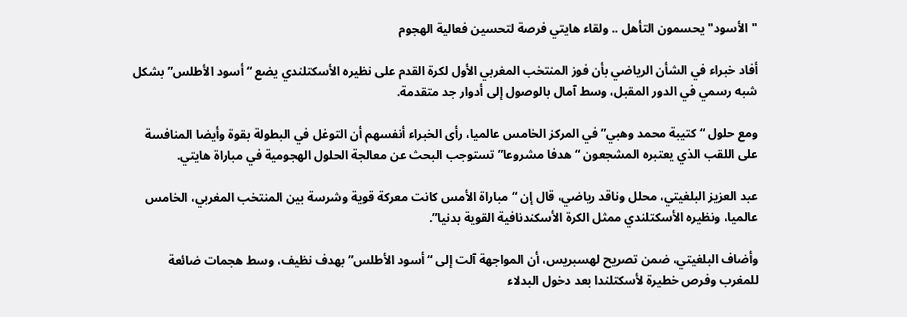"الأسود" يحسمون التأهل .. ولقاء هايتي فرصة لتحسين فعالية الهجوم

أفاد خبراء في الشأن الرياضي بأن فوز المنتخب المغربي الأول لكرة القدم على نظيره الأسكتلندي يضع “أسود الأطلس” بشكل شبه رسمي في الدور المقبل، وسط آمال بالوصول إلى أدوار جد متقدمة.

ومع حلول “كتيبة محمد وهبي” في المركز الخامس عالميا، رأى الخبراء أنفسهم أن التوغل في البطولة بقوة وأيضا المنافسة على اللقب الذي يعتبره المشجعون “هدفا مشروعا” تستوجب البحث عن معالجة الحلول الهجومية في مباراة هايتي.

عبد العزيز البلغيتي، محلل وناقد رياضي، قال إن “مباراة الأمس كانت معركة قوية وشرسة بين المنتخب المغربي، الخامس عالميا، ونظيره الأسكتلندي ممثل الكرة الأسكندنافية القوية بدنيا”.

وأضاف البلغيتي، ضمن تصريح لهسبريس، أن المواجهة آلت إلى “أسود الأطلس” بهدف نظيف، وسط هجمات ضائعة للمغرب وفرص خطيرة لأسكتلندا بعد دخول البدلاء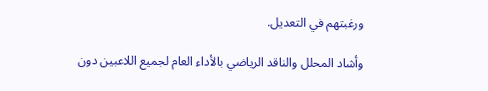ورغبتهم في التعديل.

وأشاد المحلل والناقد الرياضي بالأداء العام لجميع اللاعبين دون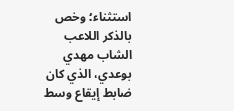استثناء؛ وخص بالذكر اللاعب الشاب مهدي بوعدي، الذي كان ضابط إيقاع وسط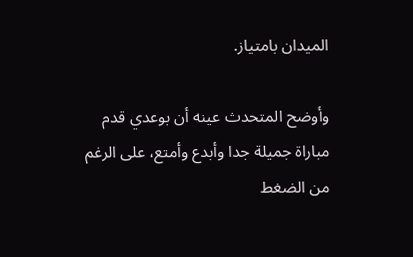الميدان بامتياز.

وأوضح المتحدث عينه أن بوعدي قدم مباراة جميلة جدا وأبدع وأمتع، على الرغم من الضغط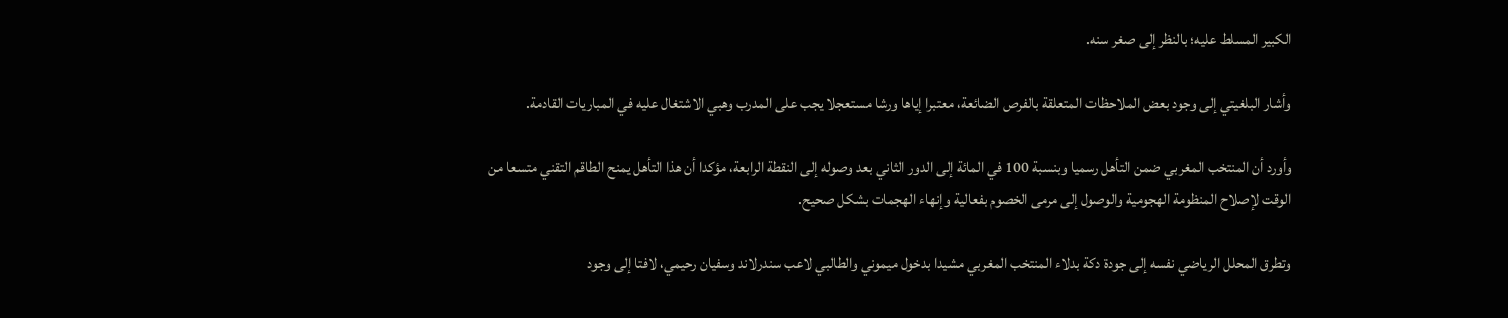الكبير المسلط عليه؛ بالنظر إلى صغر سنه.

وأشار البلغيتي إلى وجود بعض الملاحظات المتعلقة بالفرص الضائعة، معتبرا إياها ورشا مستعجلا يجب على المدرب وهبي الاشتغال عليه في المباريات القادمة.

وأورد أن المنتخب المغربي ضمن التأهل رسميا وبنسبة 100 في المائة إلى الدور الثاني بعد وصوله إلى النقطة الرابعة، مؤكدا أن هذا التأهل يمنح الطاقم التقني متسعا من الوقت لإصلاح المنظومة الهجومية والوصول إلى مرمى الخصوم بفعالية وإنهاء الهجمات بشكل صحيح.

وتطرق المحلل الرياضي نفسه إلى جودة دكة بدلاء المنتخب المغربي مشيدا بدخول ميموني والطالبي لاعب سندرلاند وسفيان رحيمي، لافتا إلى وجود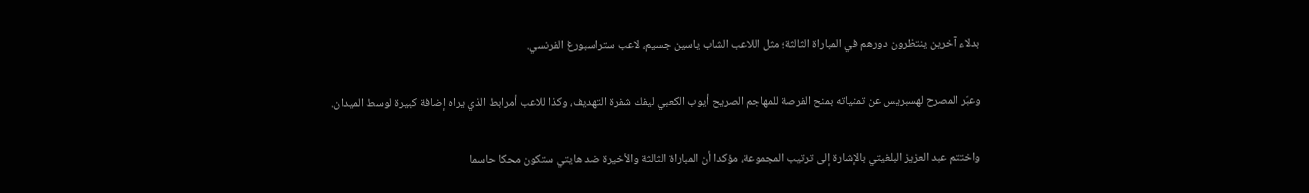بدلاء آخرين ينتظرون دورهم في المباراة الثالثة؛ مثل اللاعب الشاب ياسين جسيم، لاعب ستراسبورغ الفرنسي.

وعبّر المصرح لهسبريس عن تمنياته بمنح الفرصة للمهاجم الصريح أيوب الكعبي ليفك شفرة التهديف، وكذا للاعب أمرابط الذي يراه إضافة كبيرة لوسط الميدان.

واختتم عبد العزيز البلغيتي بالإشارة إلى ترتيب المجموعة، مؤكدا أن المباراة الثالثة والأخيرة ضد هايتي ستكون محكا حاسما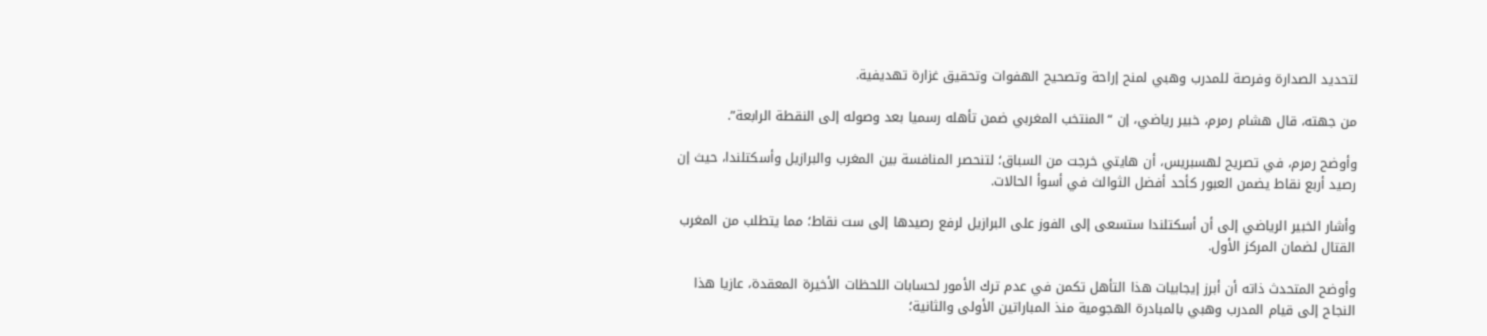لتحديد الصدارة وفرصة للمدرب وهبي لمنح إراحة وتصحيح الهفوات وتحقيق غزارة تهديفية.

من جهته، قال هشام رمرم، خبير رياضي، إن “المنتخب المغربي ضمن تأهله رسميا بعد وصوله إلى النقطة الرابعة”.

وأوضح رمرم، في تصريح لهسبريس، أن هايتي خرجت من السباق؛ لتنحصر المنافسة بين المغرب والبرازيل وأسكتلندا، حيث إن رصيد أربع نقاط يضمن العبور كأحد أفضل الثوالث في أسوأ الحالات.

وأشار الخبير الرياضي إلى أن أسكتلندا ستسعى إلى الفوز على البرازيل لرفع رصيدها إلى ست نقاط؛ مما يتطلب من المغرب القتال لضمان المركز الأول.

وأوضح المتحدث ذاته أن أبرز إيجابيات هذا التأهل تكمن في عدم ترك الأمور لحسابات اللحظات الأخيرة المعقدة، عازيا هذا النجاح إلى قيام المدرب وهبي بالمبادرة الهجومية منذ المباراتين الأولى والثانية؛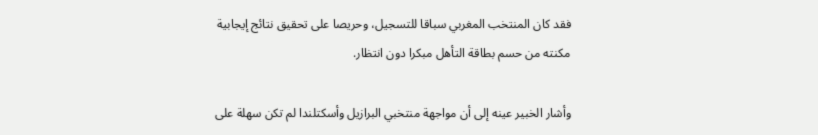فقد كان المنتخب المغربي سباقا للتسجيل، وحريصا على تحقيق نتائج إيجابية مكنته من حسم بطاقة التأهل مبكرا دون انتظار.

وأشار الخبير عينه إلى أن مواجهة منتخبي البرازيل وأسكتلندا لم تكن سهلة على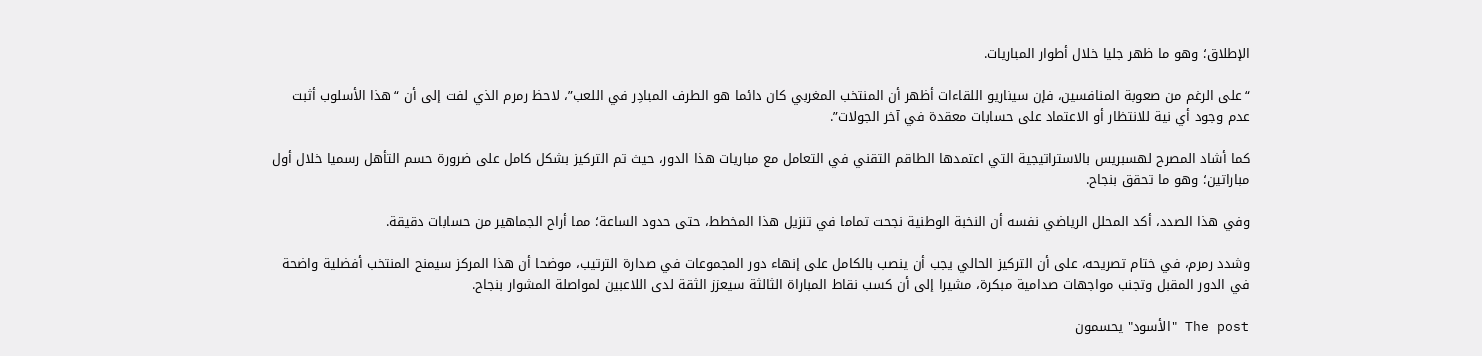الإطلاق؛ وهو ما ظهر جليا خلال أطوار المباريات.

“على الرغم من صعوبة المنافسين، فإن سيناريو اللقاءات أظهر أن المنتخب المغربي كان دائما هو الطرف المبادِر في اللعب”، لاحظ رمرم الذي لفت إلى أن “هذا الأسلوب أثبت عدم وجود أي نية للانتظار أو الاعتماد على حسابات معقدة في آخر الجولات”.

كما أشاد المصرح لهسبريس بالاستراتيجية التي اعتمدها الطاقم التقني في التعامل مع مباريات هذا الدور، حيث تم التركيز بشكل كامل على ضرورة حسم التأهل رسميا خلال أول مباراتين؛ وهو ما تحقق بنجاح.

وفي هذا الصدد، أكد المحلل الرياضي نفسه أن النخبة الوطنية نجحت تماما في تنزيل هذا المخطط، حتى حدود الساعة؛ مما أراح الجماهير من حسابات دقيقة.

وشدد رمرم، في ختام تصريحه، على أن التركيز الحالي يجب أن ينصب بالكامل على إنهاء دور المجموعات في صدارة الترتيب، موضحا أن هذا المركز سيمنح المنتخب أفضلية واضحة في الدور المقبل وتجنب مواجهات صدامية مبكرة، مشيرا إلى أن كسب نقاط المباراة الثالثة سيعزز الثقة لدى اللاعبين لمواصلة المشوار بنجاح.

The post "الأسود" يحسمون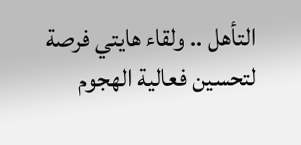التأهل .. ولقاء هايتي فرصة لتحسين فعالية الهجوم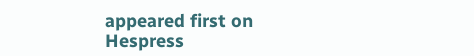appeared first on Hespress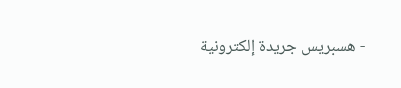- هسبريس جريدة إلكترونية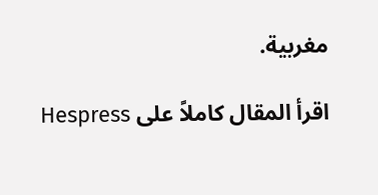مغربية.

اقرأ المقال كاملاً على Hespress